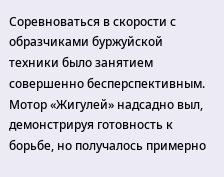Соревноваться в скорости с образчиками буржуйской техники было занятием совершенно бесперспективным. Мотор «Жигулей» надсадно выл, демонстрируя готовность к борьбе, но получалось примерно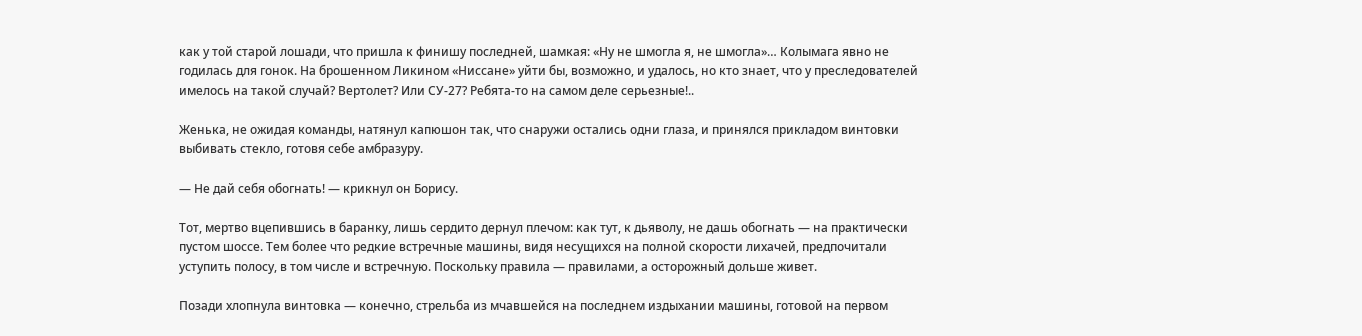как у той старой лошади, что пришла к финишу последней, шамкая: «Ну не шмогла я, не шмогла»… Колымага явно не годилась для гонок. На брошенном Ликином «Ниссане» уйти бы, возможно, и удалось, но кто знает, что у преследователей имелось на такой случай? Вертолет? Или СУ-27? Ребята-то на самом деле серьезные!..

Женька, не ожидая команды, натянул капюшон так, что снаружи остались одни глаза, и принялся прикладом винтовки выбивать стекло, готовя себе амбразуру.

— Не дай себя обогнать! — крикнул он Борису.

Тот, мертво вцепившись в баранку, лишь сердито дернул плечом: как тут, к дьяволу, не дашь обогнать — на практически пустом шоссе. Тем более что редкие встречные машины, видя несущихся на полной скорости лихачей, предпочитали уступить полосу, в том числе и встречную. Поскольку правила — правилами, а осторожный дольше живет.

Позади хлопнула винтовка — конечно, стрельба из мчавшейся на последнем издыхании машины, готовой на первом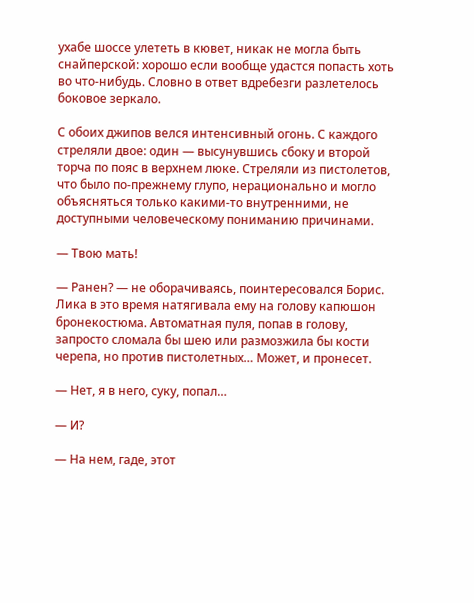ухабе шоссе улететь в кювет, никак не могла быть снайперской: хорошо если вообще удастся попасть хоть во что-нибудь. Словно в ответ вдребезги разлетелось боковое зеркало.

С обоих джипов велся интенсивный огонь. С каждого стреляли двое: один — высунувшись сбоку и второй торча по пояс в верхнем люке. Стреляли из пистолетов, что было по-прежнему глупо, нерационально и могло объясняться только какими-то внутренними, не доступными человеческому пониманию причинами.

— Твою мать!

— Ранен? — не оборачиваясь, поинтересовался Борис. Лика в это время натягивала ему на голову капюшон бронекостюма. Автоматная пуля, попав в голову, запросто сломала бы шею или размозжила бы кости черепа, но против пистолетных… Может, и пронесет.

— Нет, я в него, суку, попал…

— И?

— На нем, гаде, этот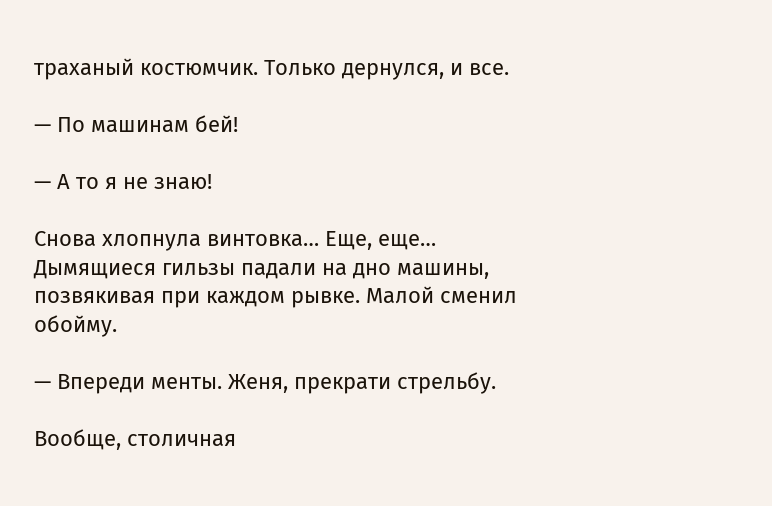траханый костюмчик. Только дернулся, и все.

— По машинам бей!

— А то я не знаю!

Снова хлопнула винтовка… Еще, еще… Дымящиеся гильзы падали на дно машины, позвякивая при каждом рывке. Малой сменил обойму.

— Впереди менты. Женя, прекрати стрельбу.

Вообще, столичная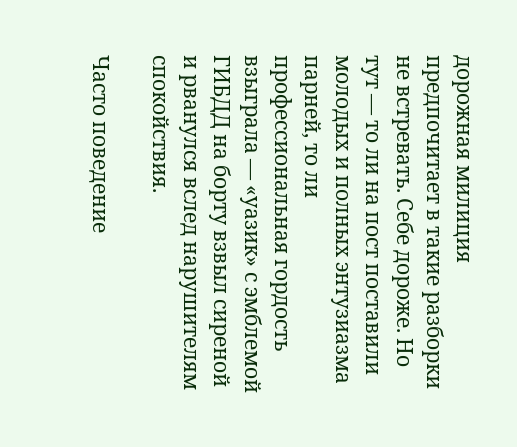дорожная милиция предпочитает в такие разборки не встревать. Себе дороже. Но тут — то ли на пост поставили молодых и полных энтузиазма парней, то ли профессиональная гордость взыграла — «уазик» с эмблемой ГИБДД на борту взвыл сиреной и рванулся вслед нарушителям спокойствия.

Часто поведение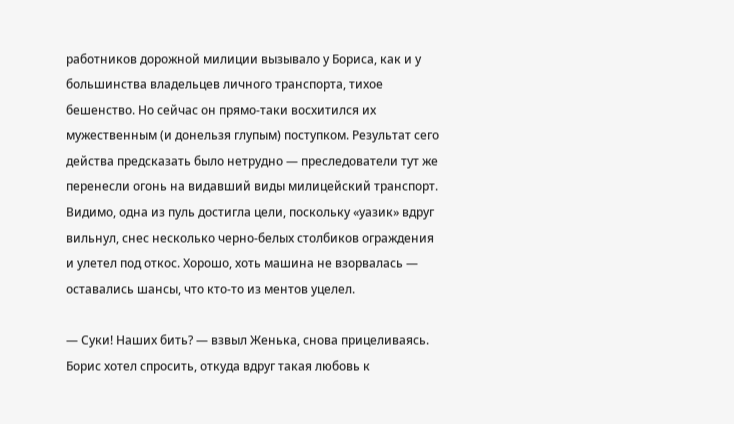работников дорожной милиции вызывало у Бориса, как и у большинства владельцев личного транспорта, тихое бешенство. Но сейчас он прямо-таки восхитился их мужественным (и донельзя глупым) поступком. Результат сего действа предсказать было нетрудно — преследователи тут же перенесли огонь на видавший виды милицейский транспорт. Видимо, одна из пуль достигла цели, поскольку «уазик» вдруг вильнул, снес несколько черно-белых столбиков ограждения и улетел под откос. Хорошо, хоть машина не взорвалась — оставались шансы, что кто-то из ментов уцелел.

— Суки! Наших бить? — взвыл Женька, снова прицеливаясь. Борис хотел спросить, откуда вдруг такая любовь к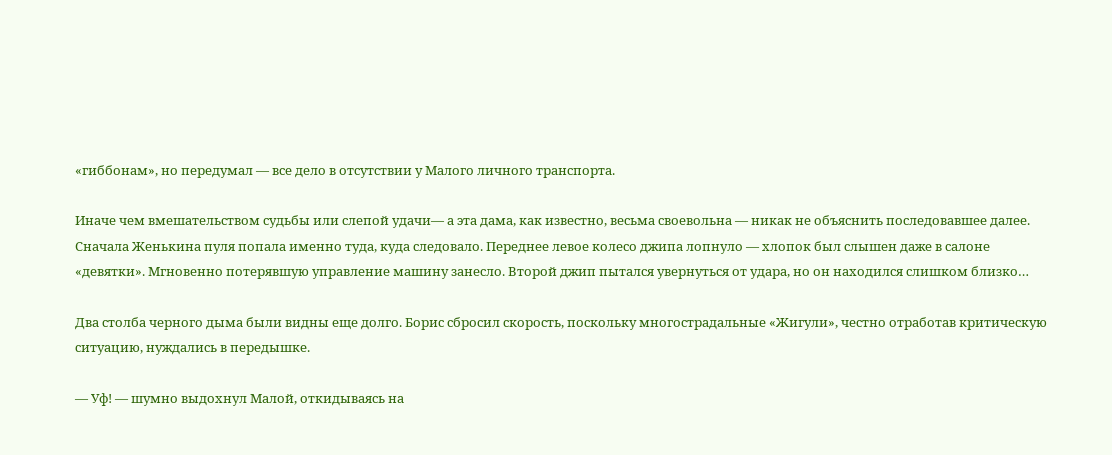«гиббонам», но передумал — все дело в отсутствии у Малого личного транспорта.

Иначе чем вмешательством судьбы или слепой удачи— а эта дама, как известно, весьма своевольна — никак не объяснить последовавшее далее. Сначала Женькина пуля попала именно туда, куда следовало. Переднее левое колесо джипа лопнуло — хлопок был слышен даже в салоне «девятки». Мгновенно потерявшую управление машину занесло. Второй джип пытался увернуться от удара, но он находился слишком близко…

Два столба черного дыма были видны еще долго. Борис сбросил скорость, поскольку многострадальные «Жигули», честно отработав критическую ситуацию, нуждались в передышке.

— Уф! — шумно выдохнул Малой, откидываясь на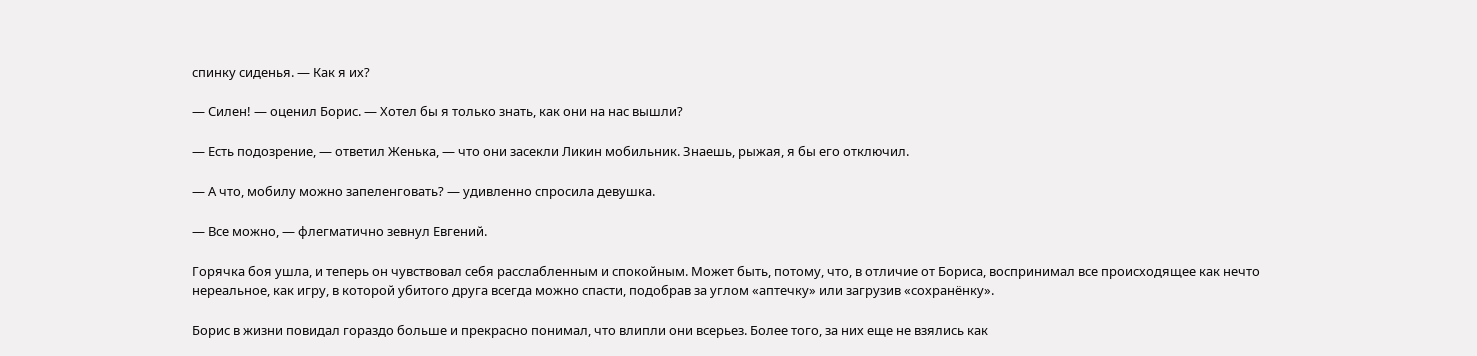спинку сиденья. — Как я их?

— Силен! — оценил Борис. — Хотел бы я только знать, как они на нас вышли?

— Есть подозрение, — ответил Женька, — что они засекли Ликин мобильник. Знаешь, рыжая, я бы его отключил.

— А что, мобилу можно запеленговать? — удивленно спросила девушка.

— Все можно, — флегматично зевнул Евгений.

Горячка боя ушла, и теперь он чувствовал себя расслабленным и спокойным. Может быть, потому, что, в отличие от Бориса, воспринимал все происходящее как нечто нереальное, как игру, в которой убитого друга всегда можно спасти, подобрав за углом «аптечку» или загрузив «сохранёнку».

Борис в жизни повидал гораздо больше и прекрасно понимал, что влипли они всерьез. Более того, за них еще не взялись как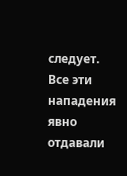следует. Все эти нападения явно отдавали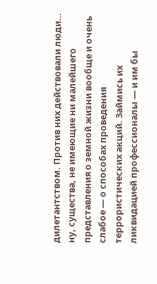дилетантством. Против них действовали люди… ну, существа, не имеющие ни малейшего представления о земной жизни вообще и очень слабое — о способах проведения террористических акций. Займись их ликвидацией профессионалы — и им бы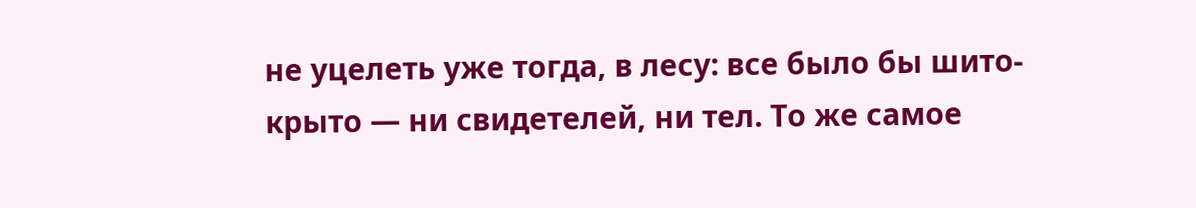не уцелеть уже тогда, в лесу: все было бы шито-крыто — ни свидетелей, ни тел. То же самое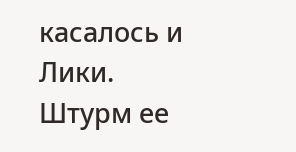касалось и Лики. Штурм ее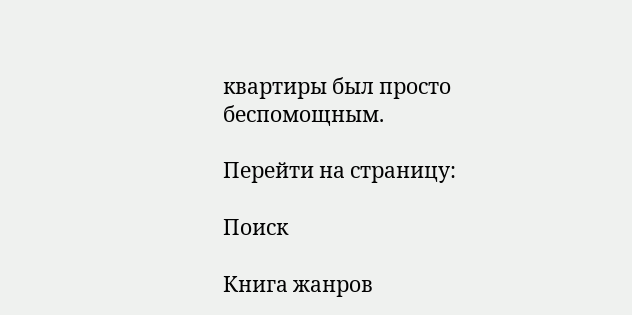квартиры был просто беспомощным.

Перейти на страницу:

Поиск

Книга жанров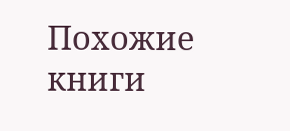Похожие книги